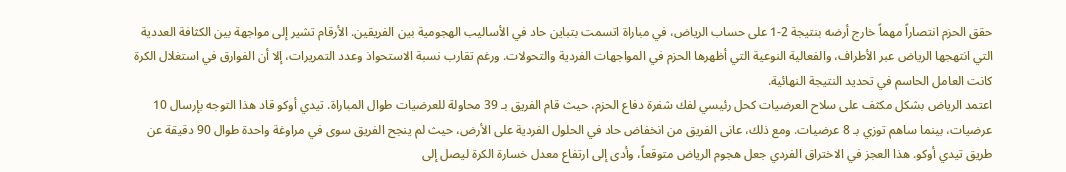حقق الحزم انتصاراً مهماً خارج أرضه بنتيجة 2-1 على حساب الرياض، في مباراة اتسمت بتباين حاد في الأساليب الهجومية بين الفريقين. الأرقام تشير إلى مواجهة بين الكثافة العددية التي انتهجها الرياض عبر الأطراف، والفعالية النوعية التي أظهرها الحزم في المواجهات الفردية والتحولات. ورغم تقارب نسبة الاستحواذ وعدد التمريرات، إلا أن الفوارق في استغلال الكرة كانت العامل الحاسم في تحديد النتيجة النهائية.
اعتمد الرياض بشكل مكثف على سلاح العرضيات كحل رئيسي لفك شفرة دفاع الحزم، حيث قام الفريق بـ 39 محاولة للعرضيات طوال المباراة. تيدي أوكو قاد هذا التوجه بإرسال 10 عرضيات، بينما ساهم توزي بـ 8 عرضيات. ومع ذلك، عانى الفريق من انخفاض حاد في الحلول الفردية على الأرض، حيث لم ينجح الفريق سوى في مراوغة واحدة طوال 90 دقيقة عن طريق تيدي أوكو. هذا العجز في الاختراق الفردي جعل هجوم الرياض متوقعاً، وأدى إلى ارتفاع معدل خسارة الكرة ليصل إلى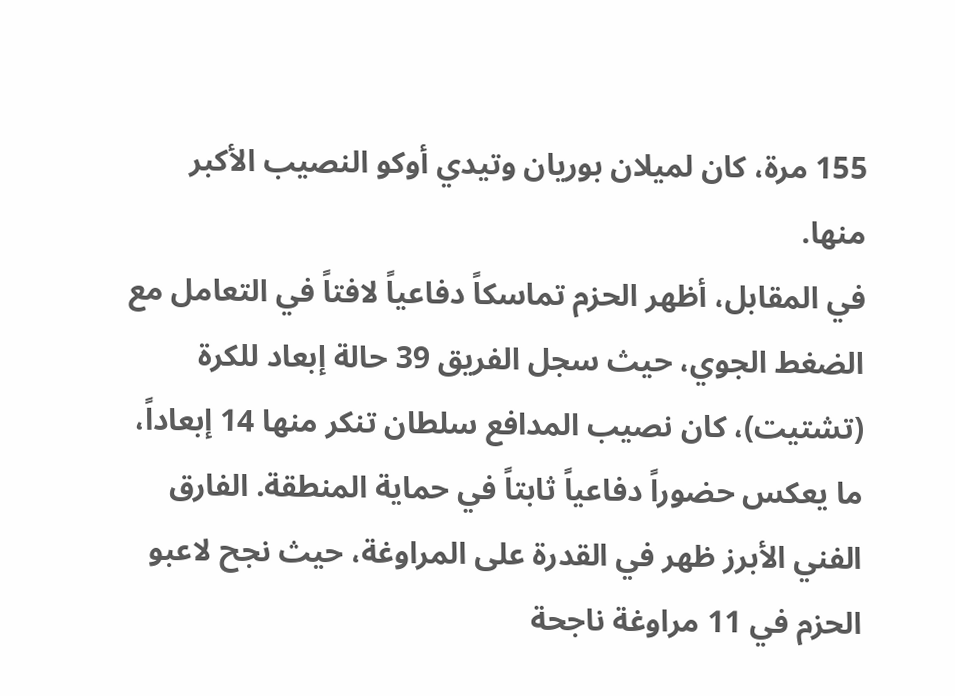155 مرة، كان لميلان بوريان وتيدي أوكو النصيب الأكبر منها.
في المقابل، أظهر الحزم تماسكاً دفاعياً لافتاً في التعامل مع الضغط الجوي، حيث سجل الفريق 39 حالة إبعاد للكرة (تشتيت)، كان نصيب المدافع سلطان تنكر منها 14 إبعاداً، ما يعكس حضوراً دفاعياً ثابتاً في حماية المنطقة. الفارق الفني الأبرز ظهر في القدرة على المراوغة، حيث نجح لاعبو الحزم في 11 مراوغة ناجحة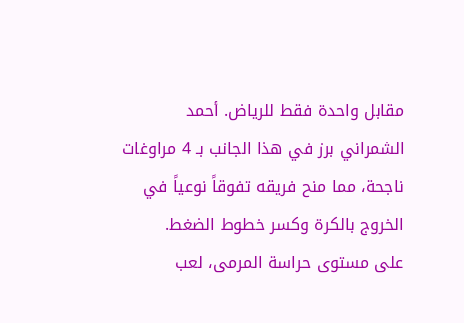مقابل واحدة فقط للرياض. أحمد الشمراني برز في هذا الجانب بـ 4 مراوغات ناجحة، مما منح فريقه تفوقاً نوعياً في الخروج بالكرة وكسر خطوط الضغط.
على مستوى حراسة المرمى، لعب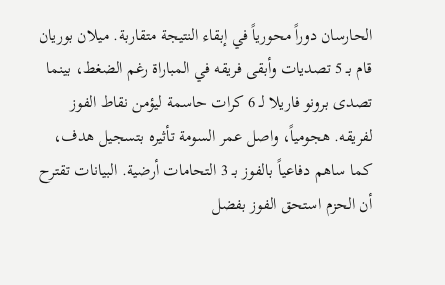الحارسان دوراً محورياً في إبقاء النتيجة متقاربة. ميلان بوريان قام بـ 5 تصديات وأبقى فريقه في المباراة رغم الضغط، بينما تصدى برونو فاريلا لـ 6 كرات حاسمة ليؤمن نقاط الفوز لفريقه. هجومياً، واصل عمر السومة تأثيره بتسجيل هدف، كما ساهم دفاعياً بالفوز بـ 3 التحامات أرضية. البيانات تقترح أن الحزم استحق الفوز بفضل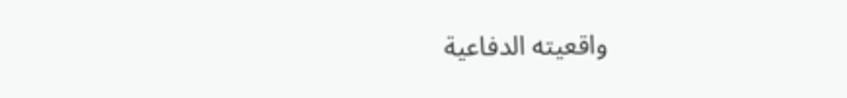واقعيته الدفاعية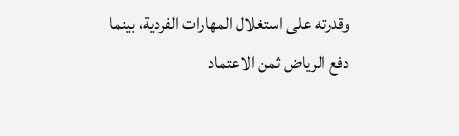وقدرته على استغلال المهارات الفردية، بينما دفع الرياض ثمن الاعتماد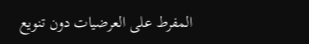المفرط على العرضيات دون تنويع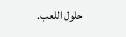حلول اللعب.